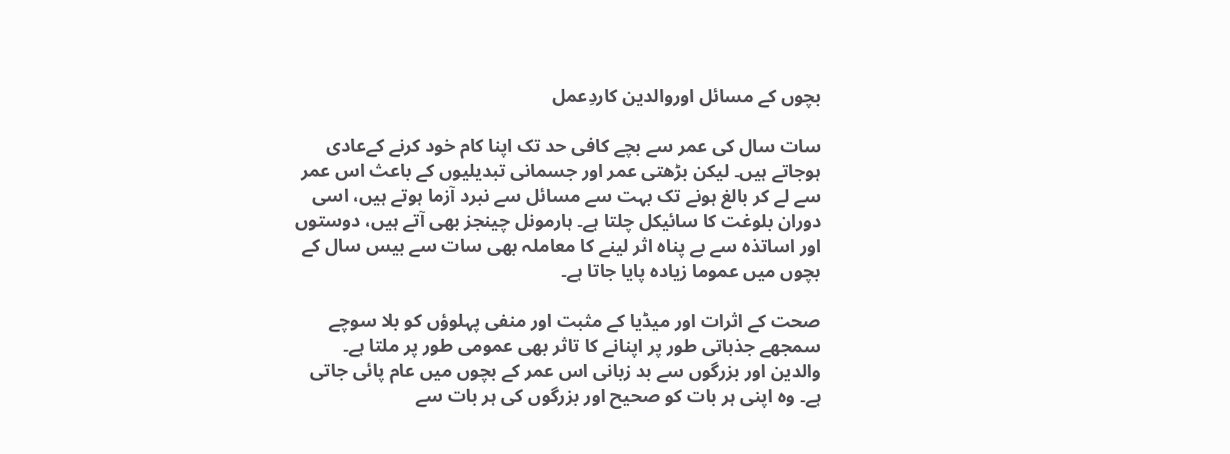بچوں کے مسائل اوروالدین کاردِعمل

سات سال کی عمر سے بچے کافی حد تک اپنا کام خود کرنے کےعادی ہوجاتے ہیں۔ لیکن بڑھتی عمر اور جسمانی تبدیلیوں کے باعث اس عمر سے لے کر بالغ ہونے تک بہت سے مسائل سے نبرد آزما ہوتے ہیں، اسی دوران بلوغت کا سائیکل چلتا ہے۔ ہارمونل چینجز بھی آتے ہیں، دوستوں اور اساتذہ سے بے پناہ اثر لینے کا معاملہ بھی سات سے بیس سال کے بچوں میں عموما زیادہ پایا جاتا ہے۔

صحت کے اثرات اور میڈیا کے مثبت اور منفی پہلوؤں کو بلا سوچے سمجھے جذباتی طور پر اپنانے کا تاثر بھی عمومی طور پر ملتا ہے۔ والدین اور بزرگوں سے بد زبانی اس عمر کے بچوں میں عام پائی جاتی ہے۔ وہ اپنی ہر بات کو صحیح اور بزرگوں کی ہر بات سے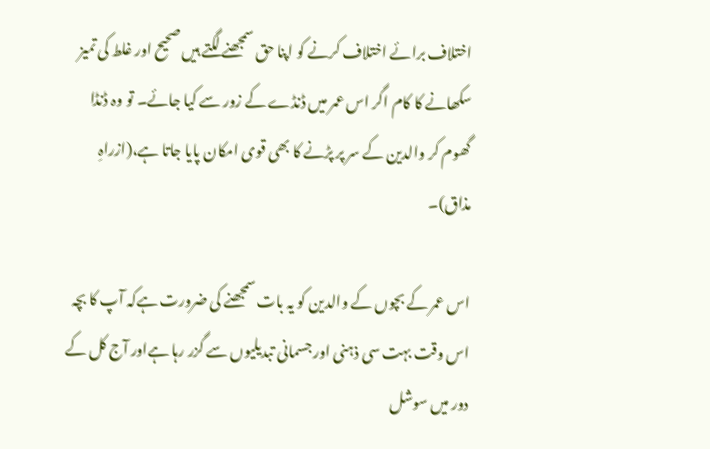اختلاف برائے اختلاف کرنے کو اپنا حق سمجھنے لگتے ہیں صحیح اور غلط کی تمیز سکھانے کا کام اگر اس عمر میں ڈنڈے کے زور سے کیا جائے۔ تو وہ ڈنڈا گھوم کر والدین کے سر پر پڑنے کا بھی قوی امکان پایا جاتا ہے،(ازراہِ مذاق)۔

اس عمر کے بچوں کے والدین کو یہ بات سمجھنے کی ضرورت ہےکہ آپ کا بچہ اس وقت بہت سی ذہنی اور جسمانی تبدیلیوں سے گزر رہا ہےاور آج کل کے دور میں سوشل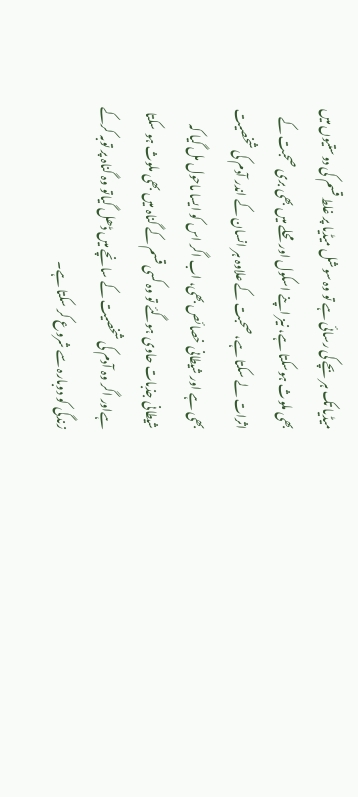میڈیا تک ہر بچے کی رسائی ہے تو وہ سوشل میڈیا پر غلط قسم کی دوستیوں میں بھی ملوث ہوسکتا ہے، نیز اپنے اسکول اور محلے میں بھی بری صحبت کے اثرات لے سکتا ہے، صحبت کے علاوہ ہر انسان کے اندر آدم کی شخصیت بھی ہے اور شیطانی خصائص بھی، اب اگر اس کو ایسا ماحول مل گیا کہ شیطانی جذبات حاوی ہوگئے تو وہ کسی قسم کے گناہ میں بھی ملوث ہو سکتا ہےاور اگر وہ آدم کی شخصیت کے سانچے میں ڈھل گیاتو وہ گناہ پر توبہ کرکے زندگی کو دوبارہ سے شروع کر سکتا ہے۔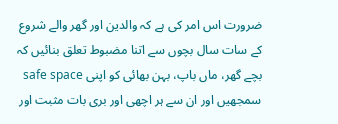ضرورت اس امر کی ہے کہ والدین اور گھر والے شروع کے سات سال بچوں سے اتنا مضبوط تعلق بنائیں کہ بچے گھر، ماں باپ، بہن بھائی کو اپنی safe space سمجھیں اور ان سے ہر اچھی اور بری بات مثبت اور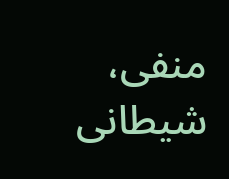منفی، شیطانی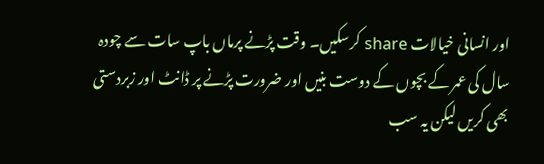اور انسانی خیالات share کرسکیں۔ وقت پڑنے پرماں باپ سات سے چودہ سال کی عمر کے بچوں کے دوست بنیں اور ضرورت پڑنے پر ڈانٹ اور زبردستی بھی کریں لیکن یہ سب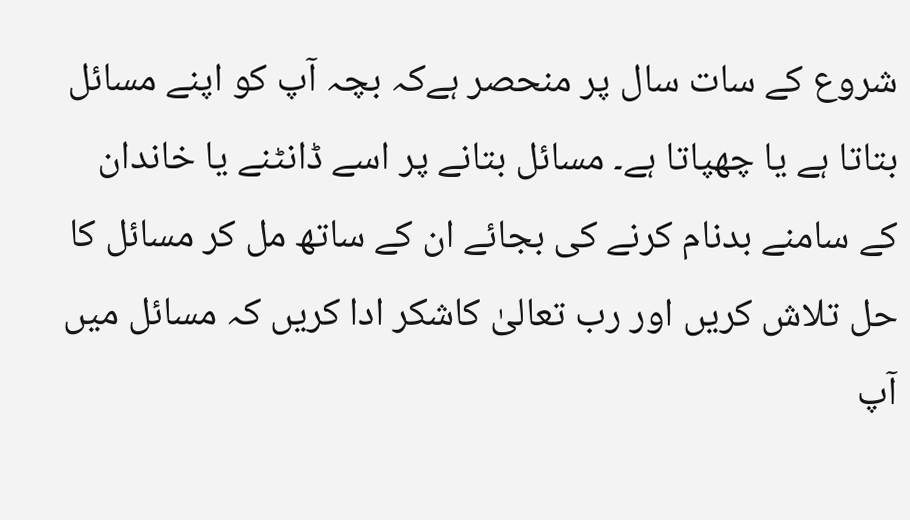شروع کے سات سال پر منحصر ہےکہ بچہ آپ کو اپنے مسائل بتاتا ہے یا چھپاتا ہے۔ مسائل بتانے پر اسے ڈانٹنے یا خاندان کے سامنے بدنام کرنے کی بجائے ان کے ساتھ مل کر مسائل کا حل تلاش کریں اور رب تعالیٰ کاشکر ادا کریں کہ مسائل میں آپ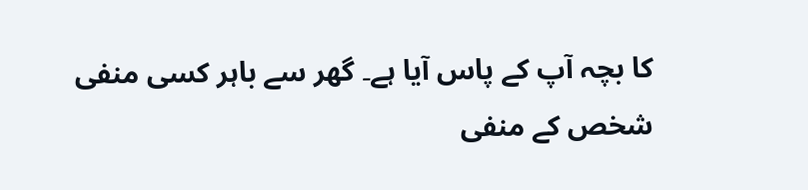کا بچہ آپ کے پاس آیا ہے۔ گھر سے باہر کسی منفی شخص کے منفی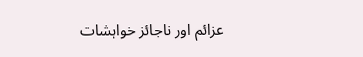عزائم اور ناجائز خواہشات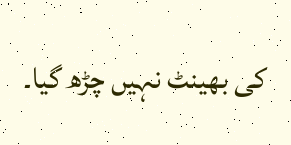کی بھینٹ نہیں چڑھ گیا۔